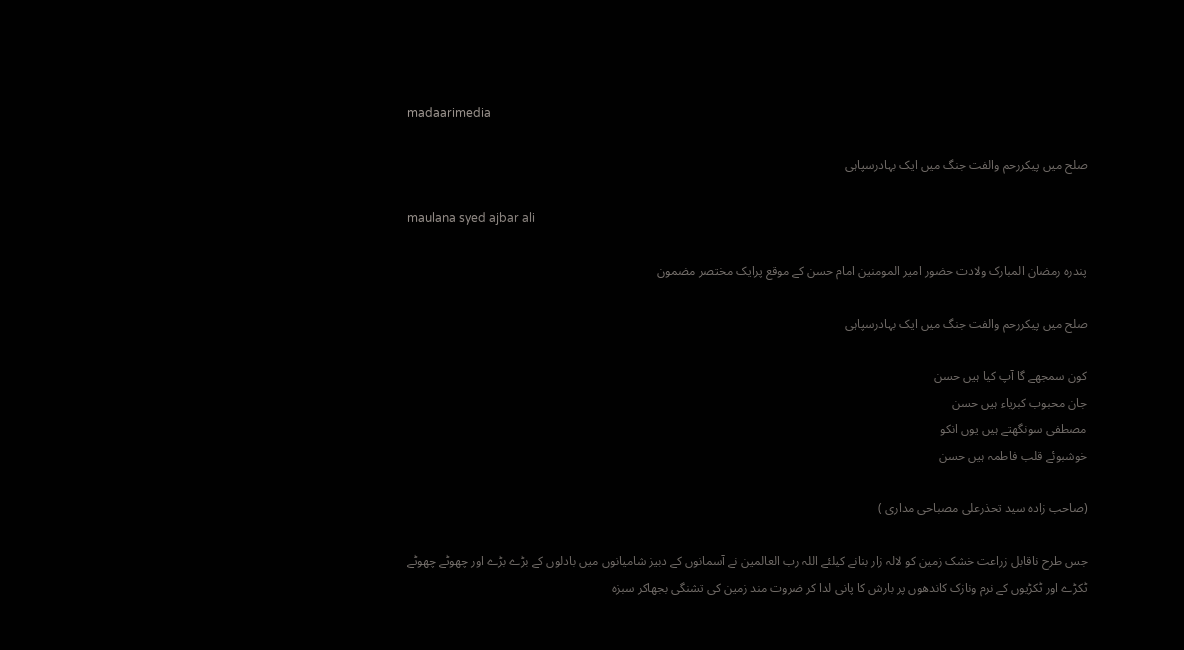madaarimedia

صلح میں پیکررحم والفت جنگ میں ایک بہادرسپاہی

maulana syed ajbar ali

پندرہ رمضان المبارک ولادت حضور امیر المومنین امام حسن کے موقع پرایک مختصر مضمون

صلح میں پیکررحم والفت جنگ میں ایک بہادرسپاہی

کون سمجھے گا آپ کیا ہیں حسن
جان محبوب کبریاء ہیں حسن
مصطفی سونگھتے ہیں یوں انکو
خوشبوئے قلب فاطمہ ہیں حسن

(صاحب زادہ سید تحذرعلی مصباحی مداری )

جس طرح ناقابل زراعت خشک زمین کو لالہ زار بنانے کیلئے اللہ رب العالمین نے آسمانوں کے دبیز شامیانوں میں بادلوں کے بڑے بڑے اور چھوٹے چھوٹے ٹکڑے اور ٹکڑیوں کے نرم ونازک کاندھوں پر بارش کا پانی لدا کر ضروت مند زمین کی تشنگی بجھاکر سبزہ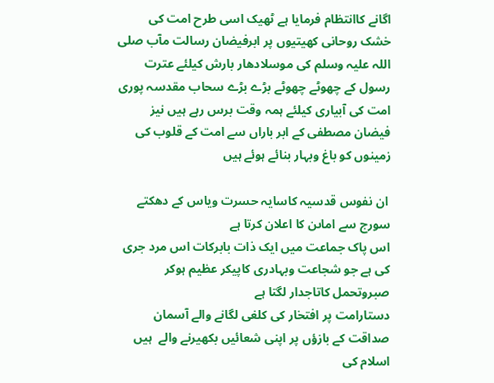اگانے کاانتظام فرمایا ہے ٹھیک اسی طرح امت کی خشک روحانی کھیتیوں پر ابرفیضان رسالت مآب صلی اللہ علیہ وسلم کی موسلادھار بارش کیلئے عترت رسول کے چھوٹے چھوٹے بڑے بڑے سحاب مقدسہ پوری امت کی آبیاری کیلئے ہمہ وقت برس رہے ہیں نیز فیضان مصطفی کے ابر باراں سے امت کے قلوب کی زمینوں کو باغ وبہار بنائے ہوئے ہیں

 ان نفوس قدسیہ کاسایہ حسرت ویاس کے دھکتے سورج سے اماںن کا اعلان کرتا ہے
اس پاک جماعت میں ایک ذات بابرکات اس مرد جری کی ہے جو شجاعت وبہادری کاپیکر عظیم ہوکر صبروتحمل کاتاجدار لگتا ہے
دستارامت پر افتخار کی کلغی لگانے والے آسمان صداقت کے بازؤں پر اپنی شعائیں بکھیرنے والے  ہیں اسلام کی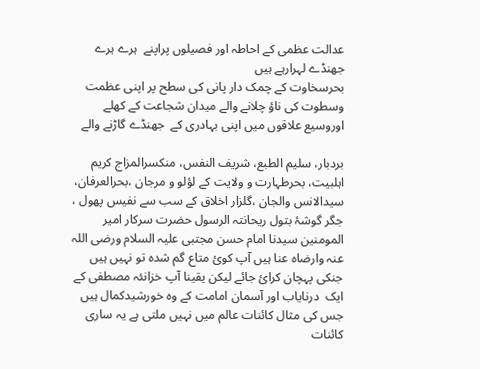عدالت عظمی کے احاطہ اور فصیلوں پراپنے  ہرے ہرے جھنڈے لہرارہے ہیں
بحرسخاوت کے چمک دار پانی کی سطح پر اپنی عظمت وسطوت کی ناؤ چلانے والے میدان شجاعت کے کھلے اوروسیع علاقوں میں اپنی بہادری کے  جھنڈے گاڑنے والے

بردبار، سلیم الطبع، شریف النفس، منکسرالمزاج کریم اہلبیت، بحرطہارت و ولایت کے لؤلو و مرجان ،بحرالعرفان، سیدالانس والجان ،گلزار اخلاق کے سب سے نفیس پھول ، جگر گوشۂ بتول ریحانتہ الرسول حضرت سرکار امیر المومنین سیدنا امام حسن مجتبی علیہ السلام ورضی اللہ عنہ وارضاہ عنا ہیں آپ کوئ متاع گم شدہ تو نہیں ہیں جنکی پہچان کرائ جائے لیکن یقینا آپ خزانئہ مصطفی کے ایک  درنایاب اور آسمان امامت کے وہ خورشیدکمال ہیں جس کی مثال کائنات عالم میں نہیں ملتی ہے یہ ساری کائنات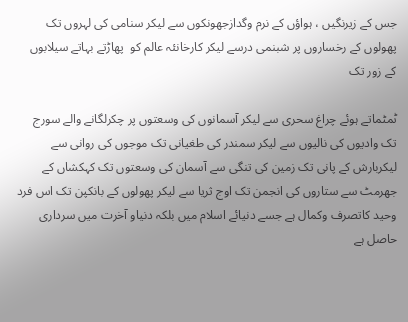جس کے زیرنگیں ، ہواؤں کے نرم وگدازجھونکوں سے لیکر سنامی کی لہروں تک پھولوں کے رخساروں پر شبنمی درسے لیکر کارخانئہ عالم کو  پھاڑتے بہاتے سیلابوں کے زور تک

ٹمٹماتے ہوئے چراغ سحری سے لیکر آسمانوں کی وسعتوں پر چکرلگانے والے سورج تک وادیوں کی نالیوں سے لیکر سمندر کی طغیانی تک موجوں کی روانی سے لیکربارش کے پانی تک زمین کی تنگی سے آسمان کی وسعتوں تک کہکشاں کے جھرمٹ سے ستاروں کی انجمن تک اوج ثریا سے لیکر پھولوں کے بانکپن تک اس فرد وحید کاتصرف وکمال ہے جسے دنیائے اسلام میں بلکہ دنیاو آخرت میں سرداری حاصل ہے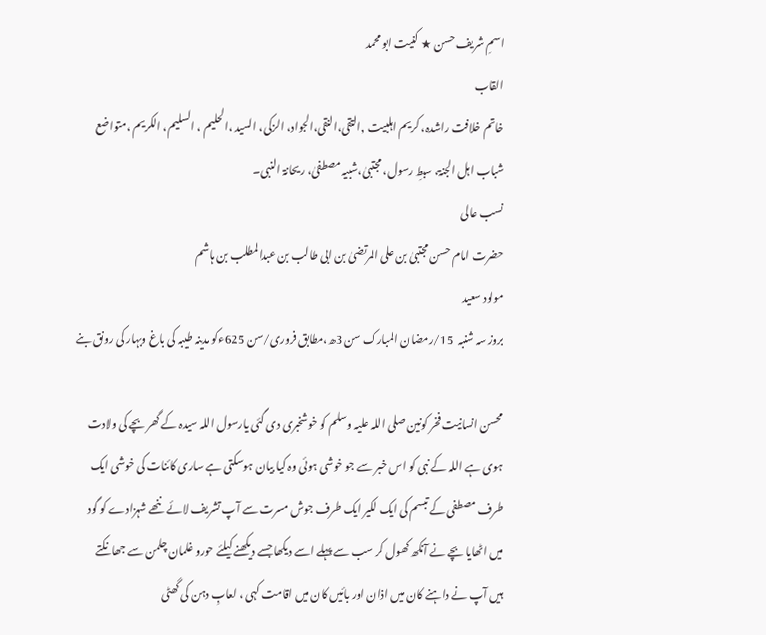اسمِ شریف حسن ★ کنیت ابو محمد
القاب
خاتم خلافت راشدہ، کریم اہلبیت ,التقی،النقی،الجواد، الزکی، السید ،الحلیم ، السلیم، الکریم ،متواضع شباب اہل الجنۃ، سبطِ رسول، مجتبیٰ،شبیہ مصطفیٰ، ریحانۃ النبی۔
نسب عالی
حضرت امام حسن مجتبیٰ بن علی المرتضیٰ بن ابی طالب بن عبدالمطلب بن ہاشم
مولود سعید
بروز سہ شنبہ  15/رمضان المبارک سن 3ھ،مطابق فروری/سن 625ءکو مدینہ طیبہ کی باغ وبہار کی رونق بنے

محسن انسانیت فخر کونین صلی اللہ علیہ وسلم کو خوشخبری دی گئی یارسول اللہ سیدہ کے گھر بچے کی ولادت ہوی ہے اللہ کے نبی کو اس خبر سے جو خوشی ہوئی وہ کیا بیان ہوسکتی ہے ساری کائنات کی خوشی ایک طرف مصطفی کے تبسم کی ایک لکیر ایک طرف جوش مسرت سے آپ تشریف لائے ننھے شہزادے کو گود میں اٹھایا بچے نے آنکھ کھول کر سب سے پہلے اسے دیکھا جسے دیکھنے کیلئے حورو غلمان چلمن سے جھانکتے ہیں آپ نے داہنے کان میں اذان اور بائیں کان میں اقامت کہی ، لعابِ دہن کی گھٹی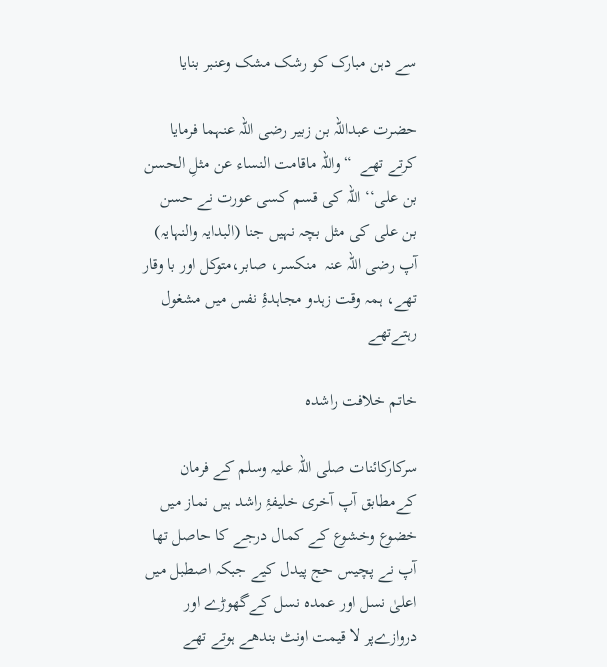سے دہن مبارک کو رشک مشک وعنبر بنایا

حضرت عبداللہ بن زبیر رضی اللہ عنہما فرمایا کرتے تھے  “واللہ ماقامت النساء عن مثلِ الحسن بن علی‘‘ اللہ کی قسم کسی عورت نے حسن بن علی کی مثل بچہ نہیں جنا (البدایہ والنہایہ)
آپ رضی اللہ عنہ  منکسر، صابر،متوکل اور با وقار تھے، ہمہ وقت زہدو مجاہدۂِ نفس میں مشغول رہتےتھے

خاتم خلافت راشدہ

سرکارکائنات صلی اللہ علیہ وسلم کے فرمان کےمطابق آپ آخری خلیفۂِ راشد ہیں نماز میں خضوع وخشوع کے کمال درجے کا حاصل تھا آپ نے پچیس حج پیدل کیے جبکہ اصطبل میں اعلیٰ نسل اور عمدہ نسل کےگھوڑے اور دروازےپر لا قیمت اونٹ بندھے ہوتے تھے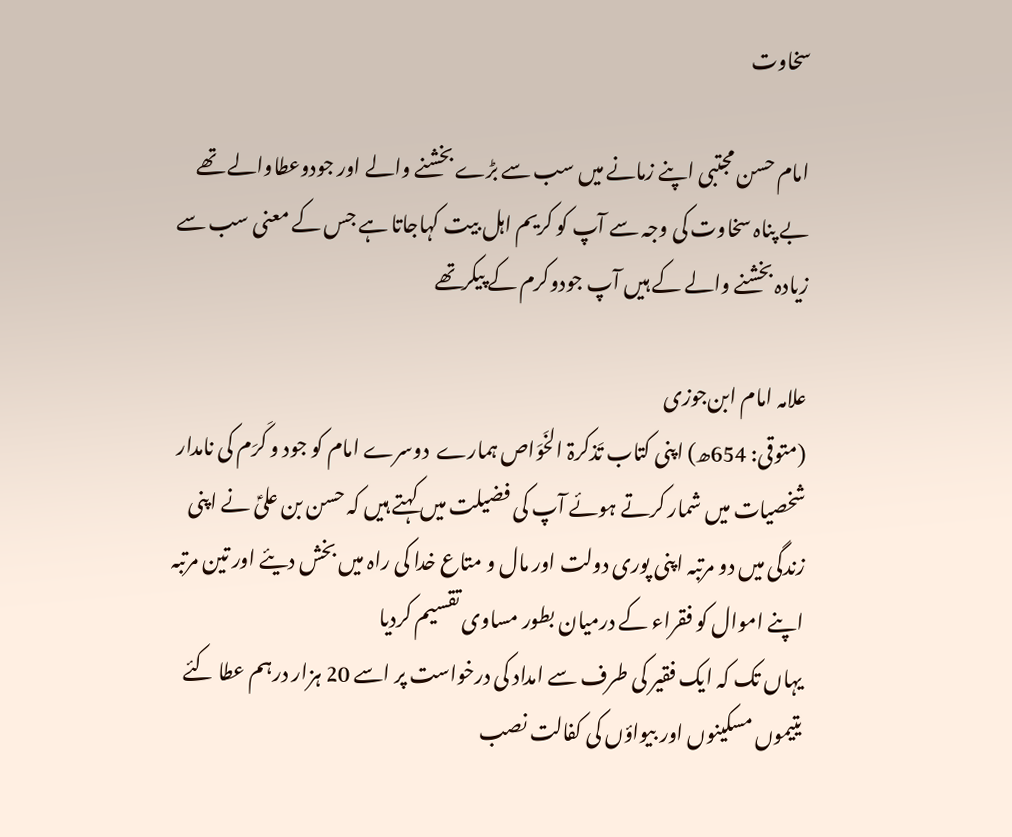سخاوت

امام حسن مجتبی اپنے زمانے میں سب سے بڑے بخشنے والے اور جودوعطاوالے تھے بے پناہ سخاوت کی وجہ سے آپ کو کریم اہل بیت کہاجاتا ہے جس کے معنی سب سے زیادہ بخشنے والے کے ہیں آپ جودوکرم کے پیکرتھے

علامہ امام ابن‌جوزی
(متوقی: 654ھ) اپنی کتاب تَذکرۃ الخَوَاص ہمارے  دوسرے امام کو جود و کَرَم کی نامدار شخصیات میں شمار کرتے ہوئے آپ کی فضیلت میں کہتے ہیں کہ حسن بن علیؑ نے اپنی زندگی میں دو مرتبہ اپنی پوری دولت اور مال و متاع خدا کی راہ میں بخش دیئے اور تین مرتبہ اپنے اموال کو فقراء کے درمیان بطور مساوی تقسیم کردیا
یہاں تک کہ ایک فقیر کی طرف سے امداد کی درخواست پر اسے 20 ہزار درہم عطا کئے یتیموں مسکینوں اور بیواؤں کی کفالت نصب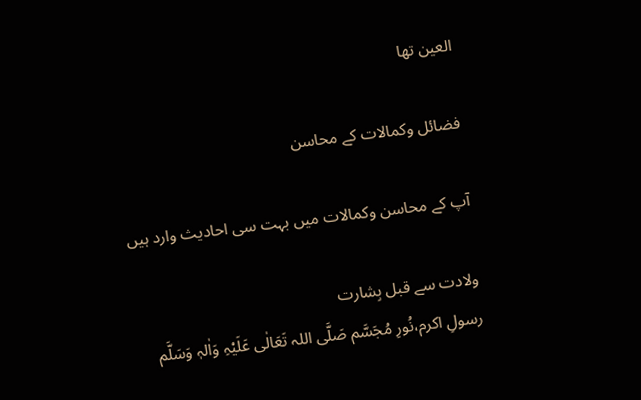العین تھا

فضائل وکمالات کے محاسن

آپ کے محاسن وکمالات میں بہت سی احادیث وارد ہیں

ولادت سے قبل بِشارت
رسولِ اکرم،نُورِ مُجَسَّم صَلَّی اللہ تَعَالٰی عَلَیْہِ وَاٰلہٖ وَسَلَّم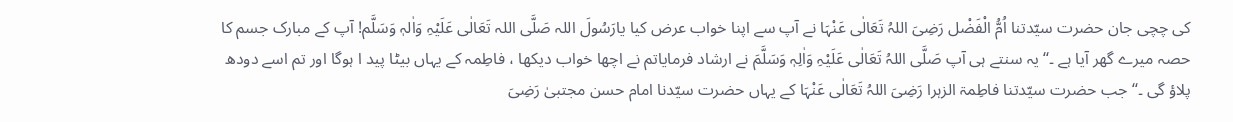کی چچی جان حضرت سیّدتنا اُمُّ الْفَضْل رَضِیَ اللہُ تَعَالٰی عَنْہَا نے آپ سے اپنا خواب عرض کیا یارَسُولَ اللہ صَلَّی اللہ تَعَالٰی عَلَیْہِ وَاٰلہٖ وَسَلَّم! آپ کے مبارک جسم کا حصہ میرے گھر آیا ہے ۔‘‘ یہ سنتے ہی آپ صَلَّی اللہُ تَعَالٰی عَلَیْہِ وَاٰلِہٖ وَسَلَّمَ نے ارشاد فرمایاتم نے اچھا خواب دیکھا ، فاطِمہ کے یہاں بیٹا پید ا ہوگا اور تم اسے دودھ پلاؤ گی ۔‘‘ جب حضرت سیّدتنا فاطِمۃ الزہرا رَضِیَ اللہُ تَعَالٰی عَنْہَا کے یہاں حضرت سیّدنا امام حسن مجتبیٰ رَضِیَ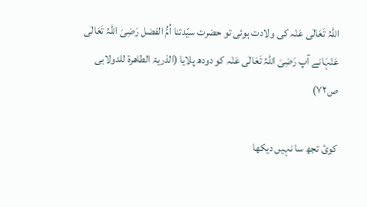اللہُ تَعَالٰی عَنْہ کی ولادت ہوئی تو حضرت سیّدتنا اُمُّ الفضل رَضِیَ اللہُ تَعَالٰی عَنْہَانے آپ رَضِیَ اللہُ تَعَالٰی عَنْہ کو دودھ پلایا (الذریۃ الطاھرۃ للدولابی ص۷۲)

کوئ تجھ سا نہیں دیکھا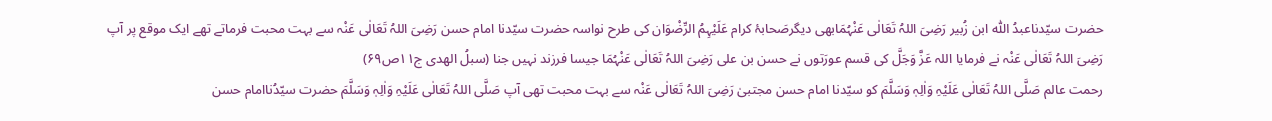حضرت سیّدناعبدُ اللّٰہ ابن زُبیر رَضِیَ اللہُ تَعَالٰی عَنْہُمَابھی دیگرصَحابۂ کرام عَلَیْہِمُ الرِّضْوَان کی طرح نواسہ حضرت سیّدنا امام حسن رَضِیَ اللہُ تَعَالٰی عَنْہ سے بہت محبت فرماتے تھے ایک موقع پر آپ رَضِیَ اللہُ تَعَالٰی عَنْہ نے فرمایا اللہ عَزَّ وَجَلَّ کی قسم عورَتوں نے حسن بن علی رَضِیَ اللہُ تَعَالٰی عَنْہُمَا جیسا فرزند نہیں جنا (سبلُ الھدی ج۱۱ص۶۹)
رحمت عالم صَلَّی اللہُ تَعَالٰی عَلَیْہِ وَاٰلِہٖ وَسَلَّمَ کو سیّدنا امام حسن مجتبیٰ رَضِیَ اللہُ تَعَالٰی عَنْہ سے بہت محبت تھی آپ صَلَّی اللہُ تَعَالٰی عَلَیْہِ وَاٰلِہٖ وَسَلَّمَ حضرت سیّدُناامام حسن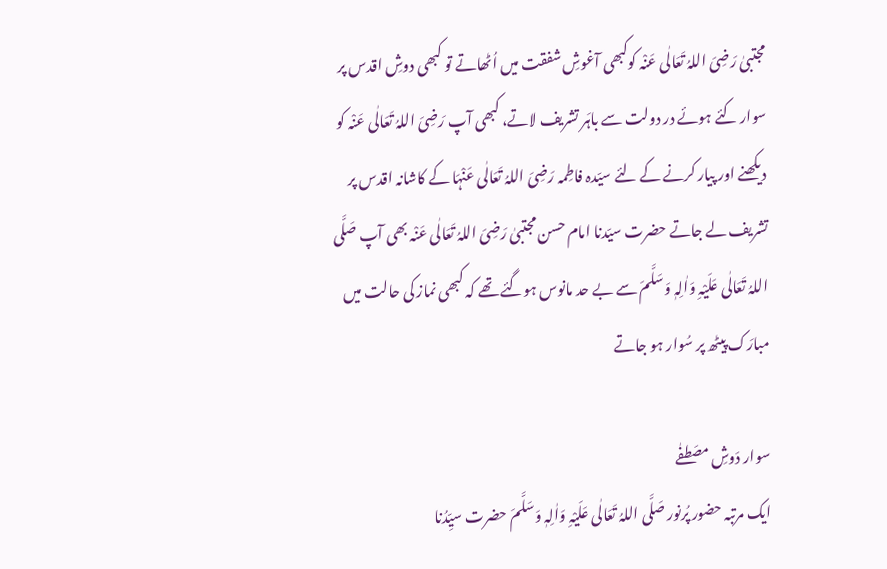مجتبیٰ رَضِیَ اللہُ تَعَالٰی عَنْہ کوکبھی آغوشِ شفقت میں اُٹھاتے تو کبھی دوشِ اقدس پر سوار کئے ہوئے در دولت سے باہَر تشریف لاتے، کبھی آپ رَضِیَ اللہُ تَعَالٰی عَنْہ کو دیکھنے اور پیار کرنے کے لئے سیّدہ فاطِمہ رَضِیَ اللہُ تَعَالٰی عَنْہَا کے کاشانہ اقدس پر تشریف لے جاتے حضرت سیّدنا امام حسن مجتبیٰ رَضِیَ اللہُ تَعَالٰی عَنْہ بھی آپ صَلَّی اللہُ تَعَالٰی عَلَیْہِ وَاٰلِہٖ وَسَلَّمَ سے بے حد مانوس ہوگئے تھے کہ کبھی نماز کی حالت میں مبارَک پیٹھ پر سُوار ہو جاتے

سوار دَوشِ مصَطفٰے
ایک مرتبہ حضور پُرنور صَلَّی اللہُ تَعَالٰی عَلَیْہِ وَاٰلِہٖ وَسَلَّمَ حضرت سیِّدُنا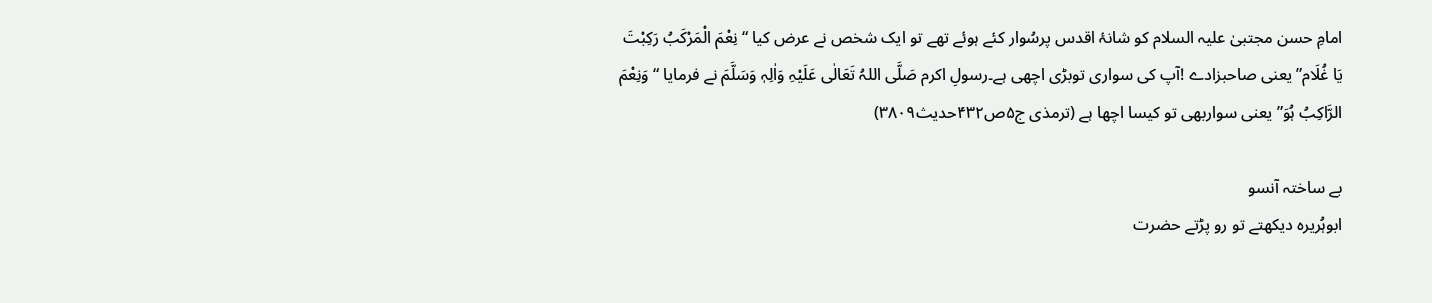امامِ حسن مجتبیٰ علیہ السلام کو شانۂ اقدس پرسُوار کئے ہوئے تھے تو ایک شخص نے عرض کیا “نِعْمَ الْمَرْکَبُ رَکِبْتَ یَا غُلَام” یعنی صاحبزادے !آپ کی سواری توبڑی اچھی ہے۔رسولِ اکرم صَلَّی اللہُ تَعَالٰی عَلَیْہِ وَاٰلِہٖ وَسَلَّمَ نے فرمایا “وَنِعْمَ الرَّاکِبُ ہُوَ” یعنی سواربھی تو کیسا اچھا ہے (ترمذی ج۵ص۴۳۲حدیث۳۸۰۹)

بے ساختہ آنسو
ابوہُریرہ دیکھتے تو رو پڑتے حضرت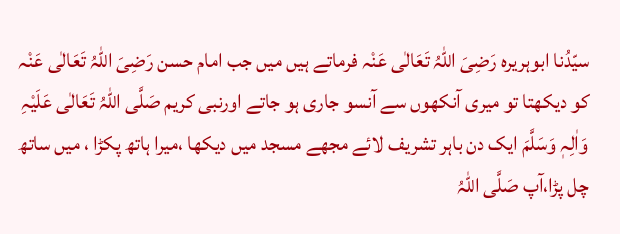سیّدُنا ابوہریرہ رَضِیَ اللہُ تَعَالٰی عَنْہ فرماتے ہیں میں جب امام حسن رَضِیَ اللہُ تَعَالٰی عَنْہ کو دیکھتا تو میری آنکھوں سے آنسو جاری ہو جاتے اورنبی کریم صَلَّی اللہُ تَعَالٰی عَلَیْہِ وَاٰلِہٖ وَسَلَّمَ ایک دن باہر تشریف لائے مجھے مسجد میں دیکھا ،میرا ہاتھ پکڑا ، میں ساتھ چل پڑا،آپ صَلَّی اللہُ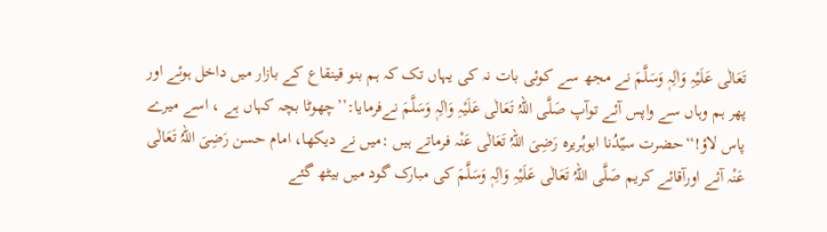تَعَالٰی عَلَیْہِ وَاٰلِہٖ وَسَلَّمَ نے مجھ سے کوئی بات نہ کی یہاں تک کہ ہم بنو قینقاع کے بازار میں داخل ہوئے اور پھر ہم وہاں سے واپس آئے توآپ صَلَّی اللہُ تَعَالٰی عَلَیْہِ وَاٰلِہٖ وَسَلَّمَ نےفرمایا:’’چھوٹا بچہ کہاں ہے ، اسے میرے پاس لاؤ!‘‘حضرت سیّدُنا ابوہُریرہ رَضِیَ اللہُ تَعَالٰی عَنْہ فرماتے ہیں :میں نے دیکھا، امام حسن رَضِیَ اللہُ تَعَالٰی عَنْہ آئے اورآقائے کریم صَلَّی اللہُ تَعَالٰی عَلَیْہِ وَاٰلِہٖ وَسَلَّمَ کی مبارک گود میں بیٹھ گئے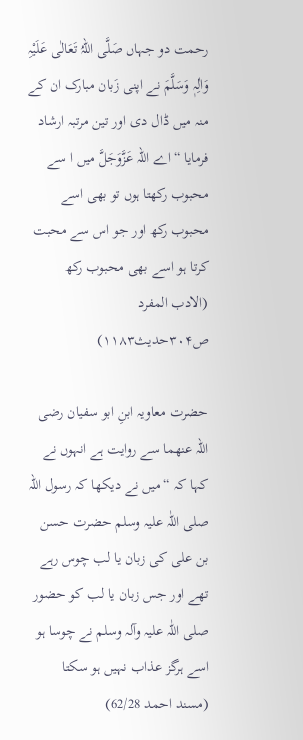رحمت دو جہاں صَلَّی اللہُ تَعَالٰی عَلَیْہِ وَاٰلِہٖ وَسَلَّمَ نے اپنی زَبان مبارک ان کے منہ میں ڈال دی اور تین مرتبہ ارشاد فرمایا “اے اللہ عَزَّوَجَلَّ میں ا سے محبوب رکھتا ہوں تو بھی اسے محبوب رکھ اور جو اس سے محبت کرتا ہو اسے بھی محبوب رکھ (الادب المفرد ص۳۰۴حدیث۱۱۸۳)

حضرت معاویہ ابنِ ابو سفیان رضی اللہ عنھما سے روایت ہے انہوں نے کہا کہ “میں نے دیکھا کہ رسول اللہ صلی اللّٰہ علیہ وسلم حضرت حسن بن علی کی زبان یا لب چوس رہے تھے اور جس زبان یا لب کو حضور صلی اللّٰہ علیہ وآلہ وسلم نے چوسا ہو اسے ہرگز عذاب نہیں ہو سکتا (مسند احمد 62/28)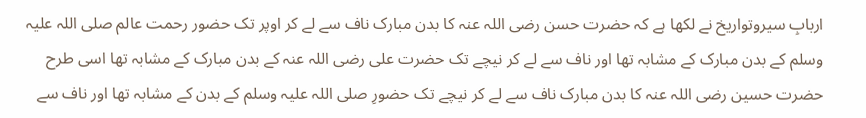اربابِ سیروتواریخ نے لکھا ہے کہ حضرت حسن رضی اللہ عنہ کا بدن مبارک ناف سے لے کر اوپر تک حضور رحمت عالم صلی اللہ علیہ وسلم کے بدن مبارک کے مشابہ تھا اور ناف سے لے کر نیچے تک حضرت علی رضی اللہ عنہ کے بدن مبارک کے مشابہ تھا اسی طرح حضرت حسین رضی اللہ عنہ کا بدن مبارک ناف سے لے کر نیچے تک حضورِ صلی اللہ علیہ وسلم کے بدن کے مشابہ تھا اور ناف سے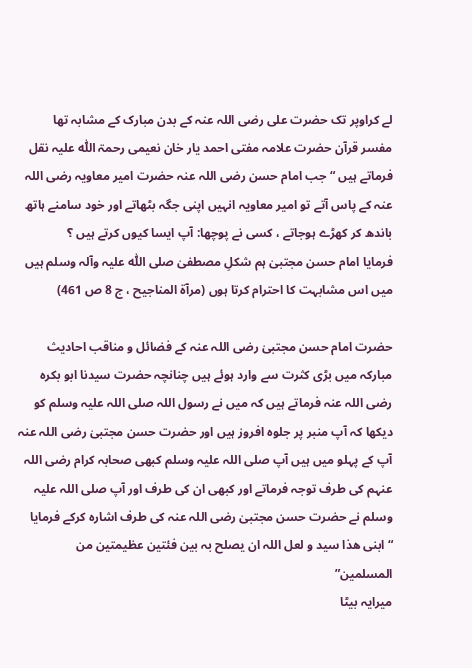لے کراوپر تک حضرت علی رضی اللہ عنہ کے بدن مبارک کے مشابہ تھا
مفسر قرآن حضرت علامہ مفتی احمد یار خان نعیمی رحمۃ اللّٰہ علیہ نقل فرماتے ہیں “جب امام حسن رضی اللہ عنہ حضرت امیر معاویہ رضی اللہ عنہ کے پاس آتے تو امیر معاویہ انہیں اپنی جگہ بٹھاتے اور خود سامنے ہاتھ باندھ کر کھڑے ہوجاتے ، کسی نے پوچھا: آپ ایسا کیوں کرتے ہیں ؟
فرمایا امام حسن مجتبیٰ ہم شکلِ مصطفیٰ صلی اللّٰہ علیہ وآلہ وسلم ہیں میں اس مشابہت کا احترام کرتا ہوں (مرآۃ المناجیح ، ج 8 ص 461)

حضرت امام حسن مجتبیٰ رضی اللہ عنہ کے فضائل و مناقب احادیث مبارکہ میں بڑی کثرت سے وارد ہوئے ہیں چنانچہ حضرت سیدنا ابو بکرہ رضی اللہ عنہ فرماتے ہیں کہ میں نے رسول اللہ صلی اللہ علیہ وسلم کو دیکھا کہ آپ منبر پر جلوہ افروز ہیں اور حضرت حسن مجتبیٰ رضی اللہ عنہ آپ کے پہلو میں ہیں آپ صلی اللہ علیہ وسلم کبھی صحابہ کرام رضی اللہ عنہم کی طرف توجہ فرماتے اور کبھی ان کی طرف اور آپ صلی اللہ علیہ وسلم نے حضرت حسن مجتبیٰ رضی اللہ عنہ کی طرف اشارہ کرکے فرمایا “ابنی ھذا سید و لعل اللہ ان یصلح بہ بین فئتین عظیمتین من المسلمین”
میرایہ بیٹا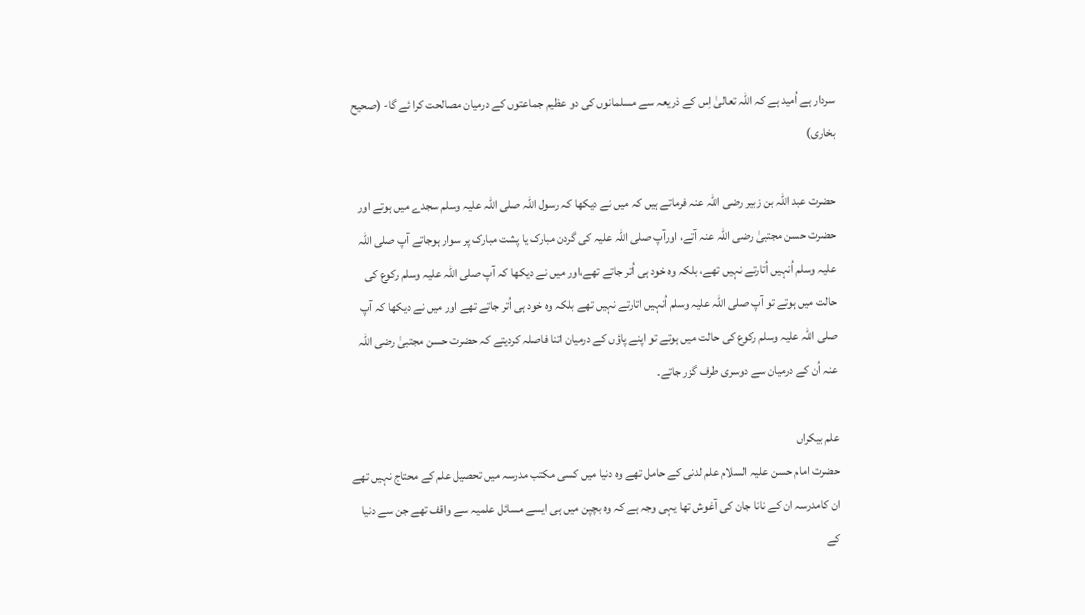سردار ہے اُمید ہے کہ اللہ تعالیٰ اِس کے ذریعہ سے مسلمانوں کی دو عظیم جماعتوں کے درمیان مصالحت کرا ئے گا- (صحیح بخاری)

حضرت عبد اللہ بن زبیر رضی اللہ عنہ فرماتے ہیں کہ میں نے دیکھا کہ رسول اللہ صلی اللہ علیہ وسلم سجدے میں ہوتے اور حضرت حسن مجتبیٰ رضی اللہ عنہ آتے، اورآپ صلی اللہ علیہ کی گردن مبارک یا پشت مبارک پر سوار ہوجاتے آپ صلی اللہ علیہ وسلم اُنہیں اُتارتے نہیں تھے، بلکہ وہ خود ہی اُتر جاتے تھے،اور میں نے دیکھا کہ آپ صلی اللہ علیہ وسلم رکوع کی حالت میں ہوتے تو آپ صلی اللہ علیہ وسلم اُنہیں اتارتے نہیں تھے بلکہ وہ خود ہی اُتر جاتے تھے اور میں نے دیکھا کہ آپ صلی اللہ علیہ وسلم رکوع کی حالت میں ہوتے تو اپنے پاؤں کے درمیان اتنا فاصلہ کردیتے کہ حضرت حسن مجتبیٰ رضی اللہ عنہ اُن کے درمیان سے دوسری طرف گزر جاتے۔

علم بیکراں
حضرت امام حسن علیہ السلام علم لدنی کے حامل تھے وہ دنیا میں کسی مکتب مدرسہ میں تحصیل علم کے محتاج نہیں تھے
ان کامدرسہ ان کے نانا جان کی آغوش تھا یہی وجہ ہے کہ وہ بچپن میں ہی ایسے مسائل علمیہ سے واقف تھے جن سے دنیا کے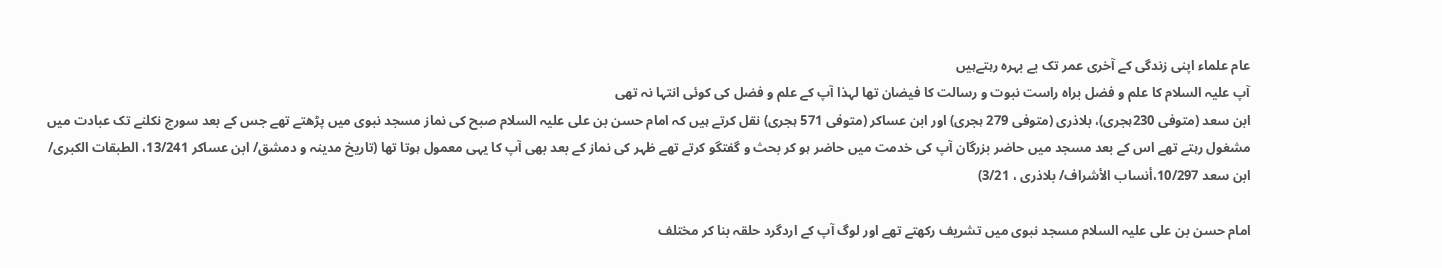عام علماء اپنی زندگی کے آخری عمر تک بے بہرہ رہتےہیں
آپ علیہ السلام کا علم و فضل براہ راست نبوت و رسالت کا فیضان تھا لہذا آپ کے علم و فضل کی کوئی انتہا نہ تھی
ابن سعد (متوفی 230ہجری)، بلاذری (متوفی 279 ہجری) اور ابن عساکر (متوفی 571 ہجری) نقل کرتے ہیں کہ امام حسن بن علی علیہ السلام صبح کی نماز مسجد نبوی میں پڑھتے تھے جس کے بعد سورج نکلنے تک عبادت میں مشغول رہتے تھے اس کے بعد مسجد میں حاضر بزرگان آپ کی خدمت میں حاضر ہو کر بحث و گفتگو کرتے تھے ظہر کی نماز کے بعد بھی آپ کا یہی معمول ہوتا تھا (تاریخ مدینہ و دمشق/ ابن عساکر 13/241، الطبقات الکبرى/ ابن سعد 10/297،أنساب الأشراف/ بلاذری ، 3/21)

امام حسن بن علی علیہ السلام مسجد نبوی میں تشریف رکھتے تھے اور لوگ آپ کے اردگرد حلقہ بنا کر مختلف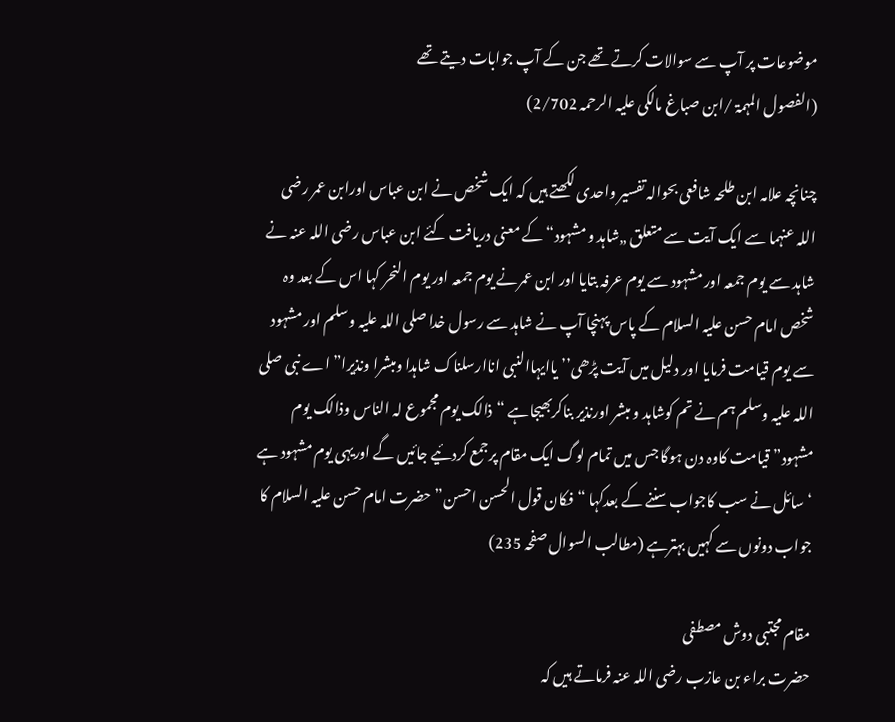موضوعات پر آپ سے سوالات کرتے تھے جن کے آپ جوابات دیتے تھے
(الفصول المہمۃ /ابن صباغ مالکی علیہ الرحمہ 2/702)

چنانچہ علامہ ابن طلحہ شافعی بحوالہ تفسیر واحدی لکھتے ہیں کہ ایک شخص نے ابن عباس اورابن عمر رضی اللہ عنہما سے ایک آیت سے متعلق „شاہد و مشہود“ کے معنی دریافت کئے ابن عباس رضی اللہ عنہ نے شاہد سے یوم جمعہ اور مشہود سے یوم عرفہ بتایا اور ابن عمرنے یوم جمعہ اور یوم النحر کہا اس کے بعد وہ شخص امام حسن علیہ السلام کے پاس پہنچا آپ نے شاہد سے رسول خدا صلی اللہ علیہ وسلم اور مشہود سے یوم قیامت فرمایا اور دلیل میں آیت پڑھی’’ یاایہاالنبی اناارسلناک شاہدا ومبشرا ونذیرا” اے نبی صلی اللہ علیہ وسلم ہم نے تم کوشاہد و مبشر اورنذیر بناکربھیجاہے “ذالک یوم مجموع لہ الناس وذالک یوم مشہود” قیامت کاوہ دن ہوگا جس میں تمام لوگ ایک مقام پرجمع کردئیے جائیں گے اوریہی یوم مشہود ہے ‘سائل نے سب کاجواب سننے کے بعدکہا “فکان قول الحسن احسن” حضرت امام حسن علیہ السلام کا جواب دونوں سے کہیں بہترہے (مطالب السوال صفحہ 235)

مقام مجتبی دوش مصطفی
حضرت براء بن عازب رضی اللہ عنہ فرماتے ہیں کہ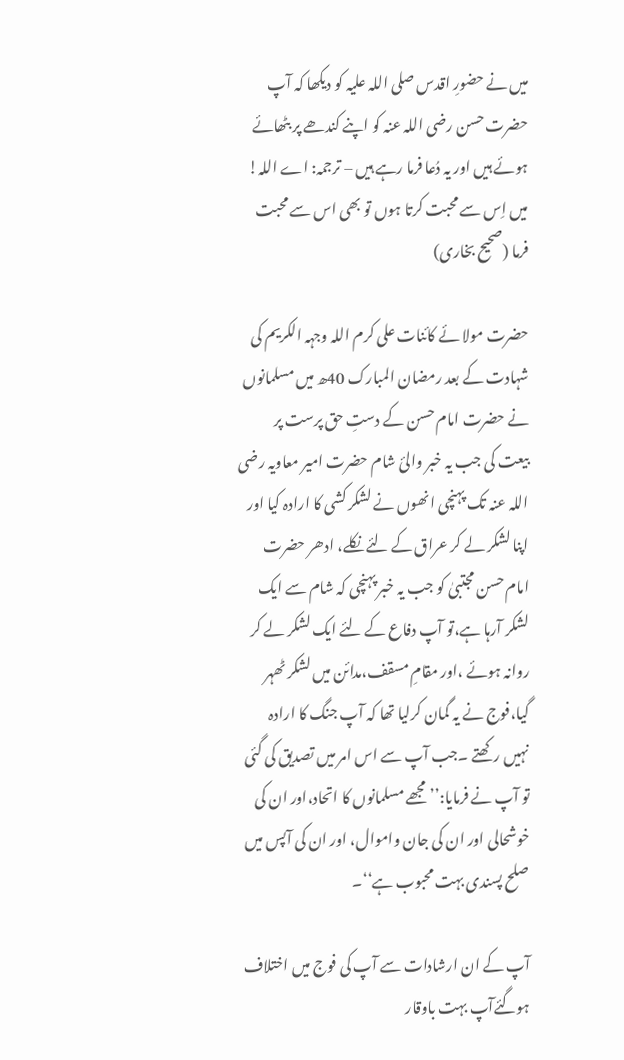میں نے حضورِ اقدس صلی اللہ علیہ کو دیکھا کہ آپ حضرت حسن رضی اللہ عنہ کو اپنے کندھے پر بٹھائے ہوئے ہیں اور یہ دُعا فرما رہے ہیں – ترجمہ: اے اللہ! میں اِس سے محبت کرتا ہوں تو بھی اس سے محبت فرما (صحیح بخاری)

حضرت مولا ئے کائنات علی کرم اللہ وجہہ الکریم کی شہادت کے بعد رمضان المبارک 40ھ میں مسلمانوں نے حضرت امام حسن کے دستِ حق پرست پر بیعت کی جب یہ خبر والیٔ شام حضرت امیر معاویہ رضی اللہ عنہ تک پہنچی انھوں نے لشکر کشی کا ارادہ کیا اور اپنا لشکر لے کر عراق کے لئے نکلے، ادھر حضرت امام حسن مجتبیٰ کو جب یہ خبر پہنچی کہ شام سے ایک لشکر آرہا ہے،تو آپ دفاع کے لئے ایک لشکر لے کر روانہ ہوئے ،اور مقامِ مسقف،مدائن میں لشکر ٹھہر گیا،فوج نے یہ گمان کرلیا تھا کہ آپ جنگ کا ارادہ نہیں رکھتے ۔جب آپ سے اس امر میں تصدیق کی گئی تو آپ نے فرمایا:’’مجھے مسلمانوں کا اتحاد،اور ان کی خوشحالی اور ان کی جان واموال، اور ان کی آپس میں صلح پسندی بہت محبوب ہے‘‘۔

آپ کے ان ارشادات سے آپ کی فوج میں اختلاف ہوگئےآپ بہت باوقار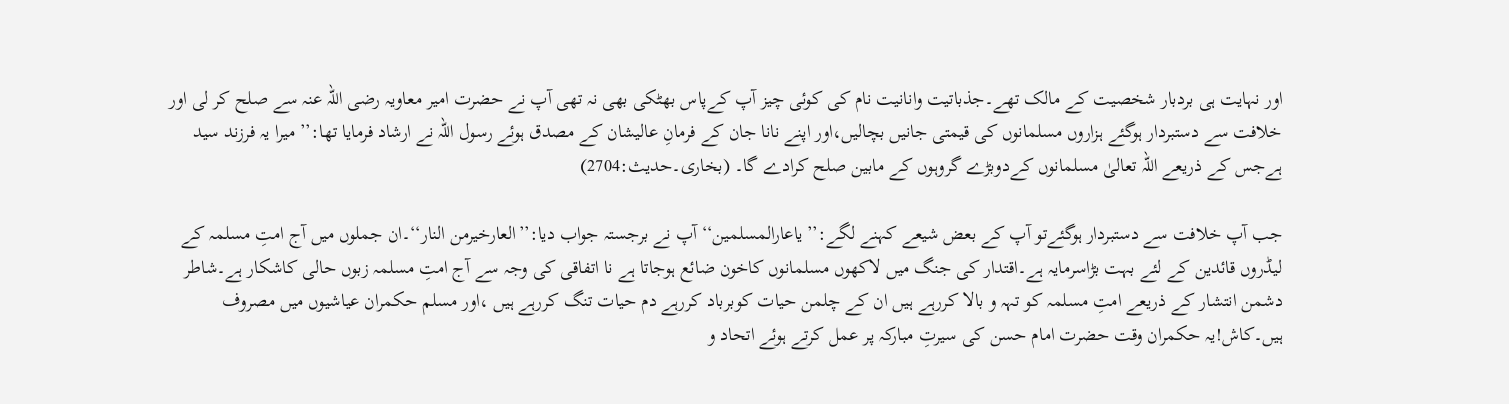اور نہایت ہی بردبار شخصیت کے مالک تھے۔جذباتیت وانانیت نام کی کوئی چیز آپ کےپاس بھٹکی بھی نہ تھی آپ نے حضرت امیر معاویہ رضی اللہ عنہ سے صلح کر لی اور خلافت سے دستبردار ہوگئے ہزاروں مسلمانوں کی قیمتی جانیں بچالیں،اور اپنے نانا جان کے فرمانِ عالیشان کے مصدق ہوئے رسول اللہ نے ارشاد فرمایا تھا:’’ میرا یہ فرزند سید ہےجس کے ذریعے اللہ تعالیٰ مسلمانوں کےدوبڑے گروہوں کے مابین صلح کرادے گا۔ (بخاری۔حدیث:2704)

جب آپ خلافت سے دستبردار ہوگئےتو آپ کے بعض شیعے کہنے لگے:’’یاعارالمسلمین‘‘ آپ نے برجستہ جواب دیا:’’العارخیرمن النار‘‘۔ان جملوں میں آج امتِ مسلمہ کے لیڈروں قائدین کے لئے بہت بڑاسرمایہ ہے۔اقتدار کی جنگ میں لاکھوں مسلمانوں کاخون ضائع ہوجاتا ہے نا اتفاقی کی وجہ سے آج امتِ مسلمہ زبوں حالی کاشکار ہے۔شاطر دشمن انتشار کے ذریعے امتِ مسلمہ کو تہہ و بالا کررہے ہیں ان کے چلمن حیات کوبرباد کررہے دم حیات تنگ کررہے ہیں ،اور مسلم حکمران عیاشیوں میں مصروف ہیں۔کاش!یہ حکمران وقت حضرت امام حسن کی سیرتِ مبارکہ پر عمل کرتے ہوئے اتحاد و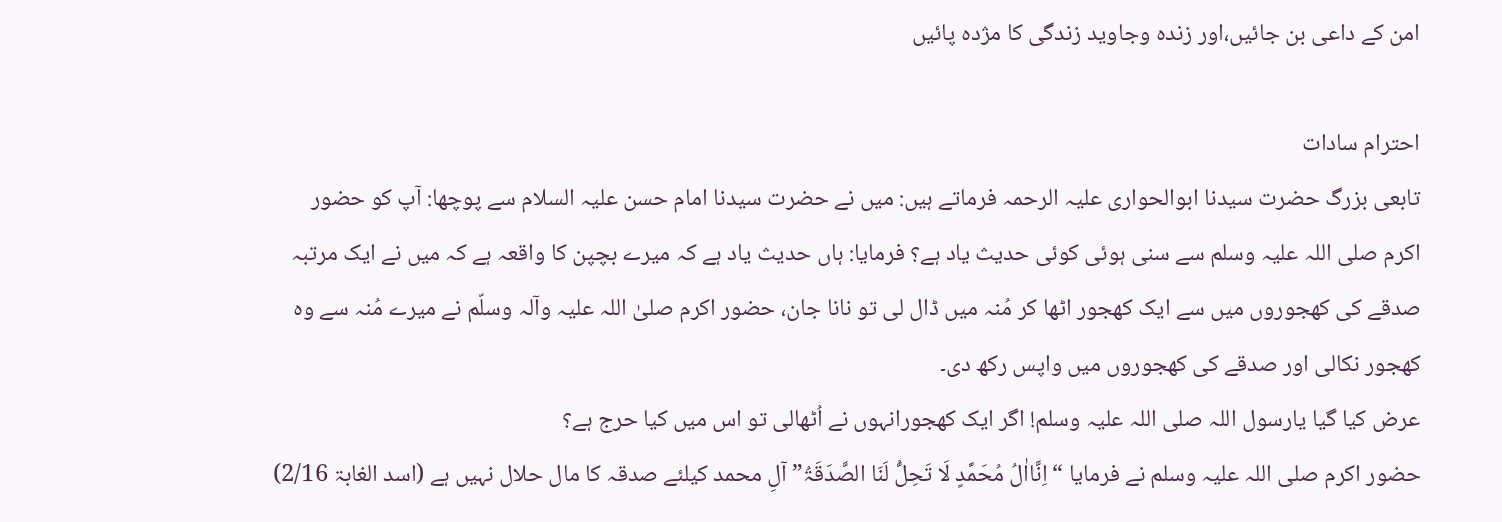امن کے داعی بن جائیں،اور زندہ وجاوید زندگی کا مژدہ پائیں

احترام سادات
تابعی بزرگ حضرت سیدنا ابوالحواری علیہ الرحمہ فرماتے ہیں: میں نے حضرت سیدنا امام حسن علیہ السلام سے پوچھا: آپ کو حضور اکرم صلی اللہ علیہ وسلم سے سنی ہوئی کوئی حدیث یاد ہے؟ فرمایا: ہاں حدیث یاد ہے کہ میرے بچپن کا واقعہ ہے کہ میں نے ایک مرتبہ صدقے کی کھجوروں میں سے ایک کھجور اٹھا کر مُنہ میں ڈال لی تو نانا جان، حضور اکرم صلیٰ اللہ علیہ وآلہ وسلّم نے میرے مُنہ سے وہ کھجور نکالی اور صدقے کی کھجوروں میں واپس رکھ دی۔
عرض کیا گیا یارسول اللہ صلی اللہ علیہ وسلم! اگر ایک کھجورانہوں نے اُٹھالی تو اس میں کیا حرج ہے؟
حضور اکرم صلی اللہ علیہ وسلم نے فرمایا “اِنَّااٰلُ مُحَمَّدٍ لَا تَحِلُّ لَنَا الصَّدَقَۃُ” آلِ محمد کیلئے صدقہ کا مال حلال نہیں ہے (اسد الغابۃ 2/16)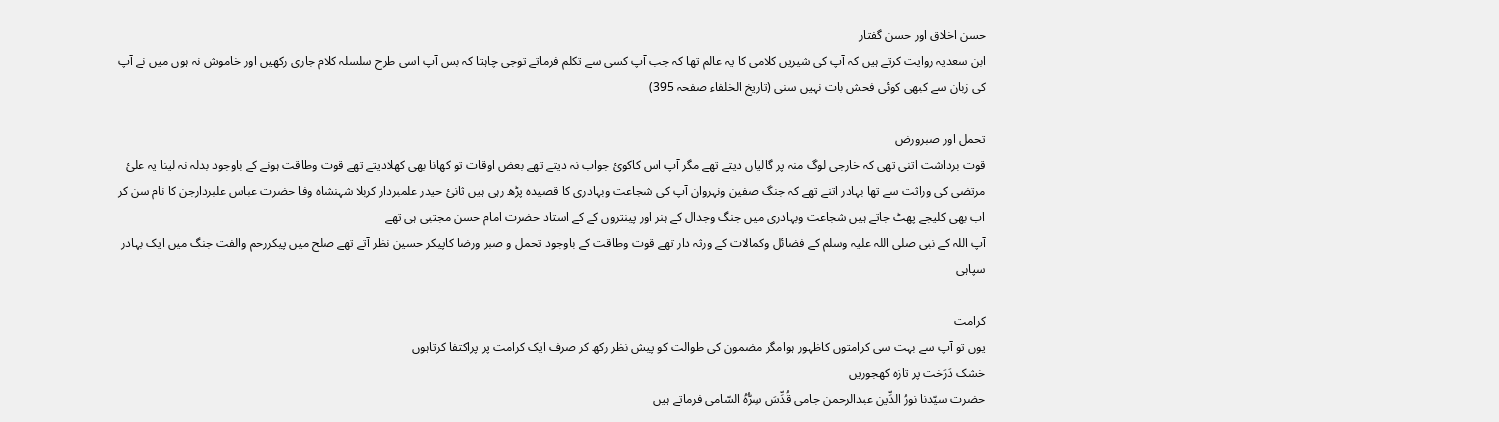حسن اخلاق اور حسن گفتار
ابن سعدیہ روایت کرتے ہیں کہ آپ کی شیریں کلامی کا یہ عالم تھا کہ جب آپ کسی سے تکلم فرماتے توجی چاہتا کہ بس آپ اسی طرح سلسلہ کلام جاری رکھیں اور خاموش نہ ہوں میں نے آپ کی زبان سے کبھی کوئی فحش بات نہیں سنی (تاریخ الخلفاء صفحہ 395)

تحمل اور صبرورض
قوت برداشت اتنی تھی کہ خارجی لوگ منہ پر گالیاں دیتے تھے مگر آپ اس کاکوئ جواب نہ دیتے تھے بعض اوقات تو کھانا بھی کھلادیتے تھے قوت وطاقت ہونے کے باوجود بدلہ نہ لینا یہ علئ مرتضی کی وراثت سے تھا بہادر اتنے تھے کہ جنگ صفین ونہروان آپ کی شجاعت وبہادری کا قصیدہ پڑھ رہی ہیں ثانئ حیدر علمبردار کربلا شہنشاہ وفا حضرت عباس علبردارجن کا نام سن کر اب بھی کلیجے پھٹ جاتے ہیں شجاعت وبہادری میں جنگ وجدال کے ہنر اور پینتروں کے کے استاد حضرت امام حسن مجتبی ہی تھے
آپ اللہ کے نبی صلی اللہ علیہ وسلم کے فضائل وکمالات کے ورثہ دار تھے قوت وطاقت کے باوجود تحمل و صبر ورضا کاپیکر حسین نظر آتے تھے صلح میں پیکررحم والفت جنگ میں ایک بہادر سپاہی

کرامت
یوں تو آپ سے بہت سی کرامتوں کاظہور ہوامگر مضمون کی طوالت کو پیش نظر رکھ کر صرف ایک کرامت پر پراکتفا کرتاہوں
خشک دَرَخت پر تازہ کھجوریں
حضرت سیّدنا نورُ الدِّین عبدالرحمن جامی قُدِّسَ سِرُّہُ السّامی فرماتے ہیں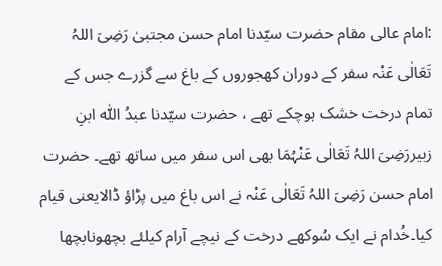:امام عالی مقام حضرت سیّدنا امام حسن مجتبیٰ رَضِیَ اللہُ تَعَالٰی عَنْہ سفر کے دوران کھجوروں کے باغ سے گزرے جس کے تمام درخت خشک ہوچکے تھے ، حضرت سیّدنا عبدُ اللّٰہ ابنِ زبیررَضِیَ اللہُ تَعَالٰی عَنْہُمَا بھی اس سفر میں ساتھ تھے۔ حضرت امام حسن رَضِیَ اللہُ تَعَالٰی عَنْہ نے اس باغ میں پڑاؤ ڈالایعنی قیام کیا۔خُدام نے ایک سُوکھے درخت کے نیچے آرام کیلئے بچھونابچھا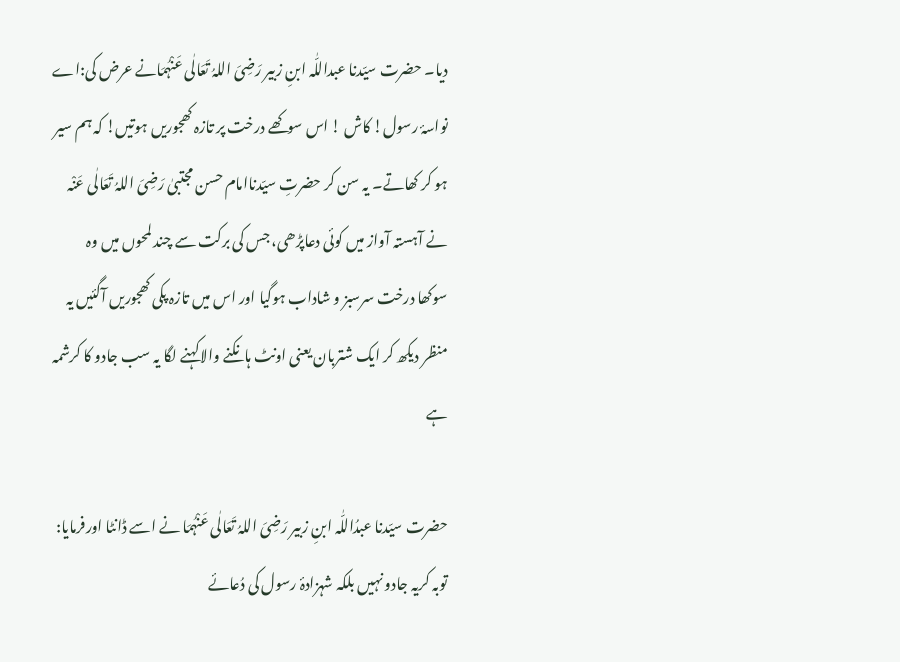دیا۔ حضرت سیّدنا عبداللّٰہ ابنِ زبیر رَضِیَ اللہُ تَعَالٰی عَنْہُمَانے عرض کی:اے نواسۂ رسول! کاش ! اس سوکھے درخت پر تازہ کھجوریں ہوتیں! کہ ہم سیر ہو کر کھاتے۔ یہ سن کر حضرتِ سیّدناامام حسن مجتبیٰ رَضِیَ اللہُ تَعَالٰی عَنْہ نے آہستہ آواز میں کوئی دعاپڑھی، جس کی برکت سے چند لمحوں میں وہ سوکھا درخت سرسبز و شاداب ہوگیا اور اس میں تازہ پکی کھجوریں آگئیں یہ منظر دیکھ کر ایک شتربان یعنی اونٹ ہانکنے والاکہنے لگا یہ سب جادو کا کرشمہ ہے

حضرت سیّدنا عبدُاللّٰہ ابنِ زبیر رَضِیَ اللہُ تَعَالٰی عَنْہُمَا نے اسے ڈانٹا اورفرمایا: توبہ کریہ جادو نہیں بلکہ شہزادۂ رسول کی دُعائے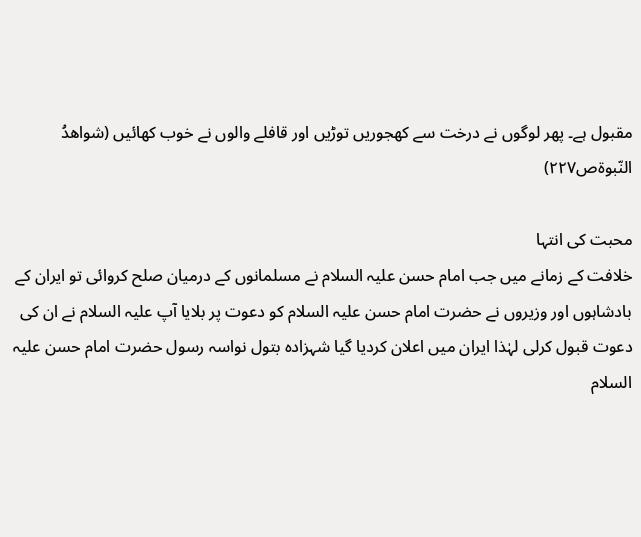مقبول ہے۔ پھر لوگوں نے درخت سے کھجوریں توڑیں اور قافلے والوں نے خوب کھائیں (شواھدُ النّبوۃص۲۲۷)

محبت کی انتہا
خلافت کے زمانے میں جب امام حسن علیہ السلام نے مسلمانوں کے درمیان صلح کروائی تو ایران کے بادشاہوں اور وزیروں نے حضرت امام حسن علیہ السلام کو دعوت پر بلایا آپ علیہ السلام نے ان کی دعوت قبول کرلی لہٰذا ایران میں اعلان کردیا گیا شہزادہ بتول نواسہ رسول حضرت امام حسن علیہ السلام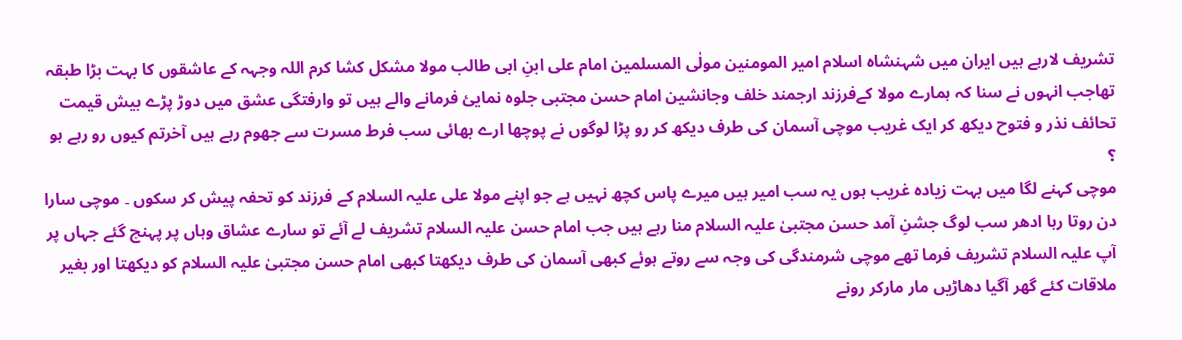تشریف لارہے ہیں ایران میں شہنشاہ اسلام امیر المومنین مولٰی المسلمین امام علی ابنِ ابی طالب مولا مشکل کشا کرم اللہ وجہہ کے عاشقوں کا بہت بڑا طبقہ تھاجب انہوں نے سنا کہ ہمارے مولا کےفرزند ارجمند خلف وجانشین امام حسن مجتبی جلوہ نمایئ فرمانے والے ہیں تو وارفتگی عشق میں دوڑ پڑے بیش قیمت تحائف نذر و فتوح دیکھ کر ایک غریب موچی آسمان کی طرف دیکھ کر رو پڑا لوگوں نے پوچھا ارے بھائی سب فرط مسرت سے جھوم رہے ہیں آخرتم کیوں رو رہے ہو ؟
موچی کہنے لگا میں بہت زیادہ غریب ہوں یہ سب امیر ہیں میرے پاس کچھ نہیں ہے جو اپنے مولا علی علیہ السلام کے فرزند کو تحفہ پیش کر سکوں ۔ موچی سارا دن روتا رہا ادھر سب لوگ جشنِ آمد حسن مجتبیٰ علیہ السلام منا رہے ہیں جب امام حسن علیہ السلام تشریف لے آئے تو سارے عشاق وہاں پر پہنچ گئے جہاں پر آپ علیہ السلام تشریف فرما تھے موچی شرمندگی کی وجہ سے روتے ہوئے کبھی آسمان کی طرف دیکھتا کبھی امام حسن مجتبیٰ علیہ السلام کو دیکھتا اور بغیر ملاقات کئے گھر آگیا دھاڑیں مار مارکر رونے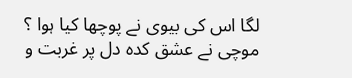لگا اس کی بیوی نے پوچھا کیا ہوا ؟
موچی نے عشق کدہ دل پر غربت و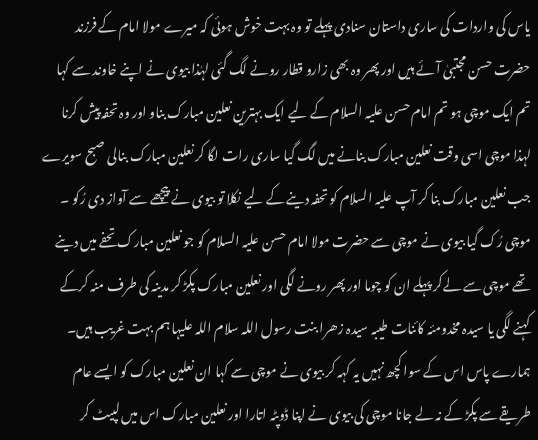یاس کی واردات کی ساری داستان سنادی پہلے تو وہ بہت خوش ہوئی کہ میرے مولا امام کے فرزند حضرت حسن مجتبیٰ آئے ہیں اور پھر وہ بھی زارو قطار رونے لگ گئی لہٰذا بیوی نے اپنے خاوند سے کہا تم ایک موچی ہو تم امام حسن علیہ السلام کے لیے ایک بہترین نعلین مبارک بناو اور وہ تحفہ پیش کرنا لہذا موچی اسی وقت نعلین مبارک بنانے میں لگ گیا ساری رات لگا کر نعلین مبارک بنالی صبح سویرے جب نعلین مبارک بنا کر آپ علیہ السلام کو تحفہ دینے کے لیے نکلا تو بیوی نے پیچھے سے آواز دی رُکو ۔ موچی رُک گیا بیوی نے موچی سے حضرت مولا امام حسن علیہ السلام کو جو نعلین مبارک تحفے میں دینے تھے موچی سے لےکر پہلے ان کو چوما اور پھر رونے لگی اور نعلین مبارک پکڑ کر مدینہ کی طرف منہ کرکے کہنے لگی یا سیدہ مخدومئہ کائنات طیبہ سیدہ زھرا بنت رسول اللہ سلام اللہ علیہا ہم بہت غریب ہیں۔
ہمارے پاس اس کے سوا کچھ نہیں یہ کہہ کر بیوی نے موچی سے کہا ان نعلین مبارک کو ایسے عام طریقے سے پکڑ کے نہ لے جانا موچی کی بیوی نے اپنا ڈوپٹہ اتارا اور نعلین مبارک اس میں لپیٹ کر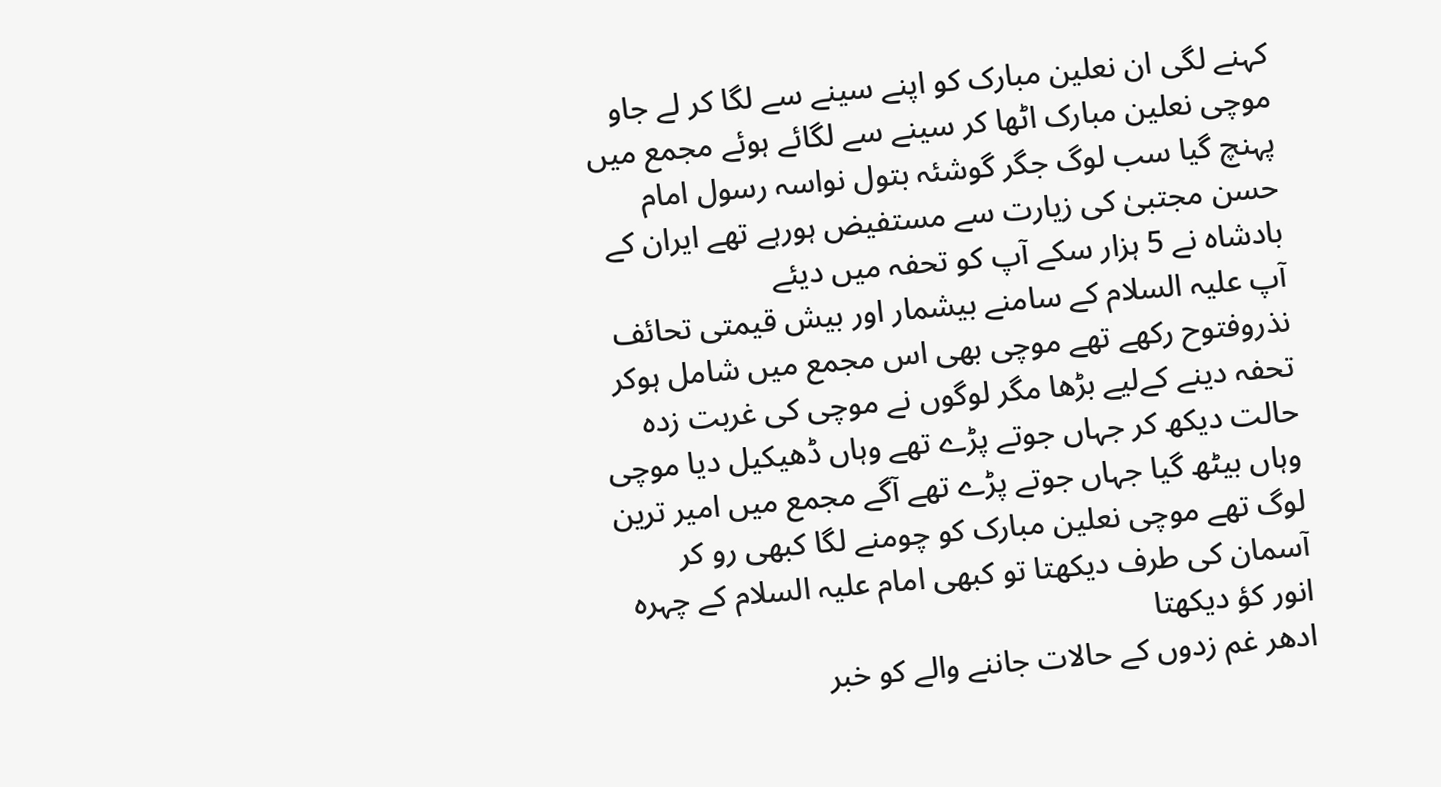کہنے لگی ان نعلین مبارک کو اپنے سینے سے لگا کر لے جاو موچی نعلین مبارک اٹھا کر سینے سے لگائے ہوئے مجمع میں پہنچ گیا سب لوگ جگر گوشئہ بتول نواسہ رسول امام حسن مجتبیٰ کی زیارت سے مستفیض ہورہے تھے ایران کے بادشاہ نے 5 ہزار سکے آپ کو تحفہ میں دیئے
آپ علیہ السلام کے سامنے بیشمار اور بیش قیمتی تحائف نذروفتوح رکھے تھے موچی بھی اس مجمع میں شامل ہوکر تحفہ دینے کےلیے بڑھا مگر لوگوں نے موچی کی غربت زدہ حالت دیکھ کر جہاں جوتے پڑے تھے وہاں ڈھیکیل دیا موچی وہاں بیٹھ گیا جہاں جوتے پڑے تھے آگے مجمع میں امیر ترین لوگ تھے موچی نعلین مبارک کو چومنے لگا کبھی رو کر آسمان کی طرف دیکھتا تو کبھی امام علیہ السلام کے چہرہ انور کؤ دیکھتا
ادھر غم زدوں کے حالات جاننے والے کو خبر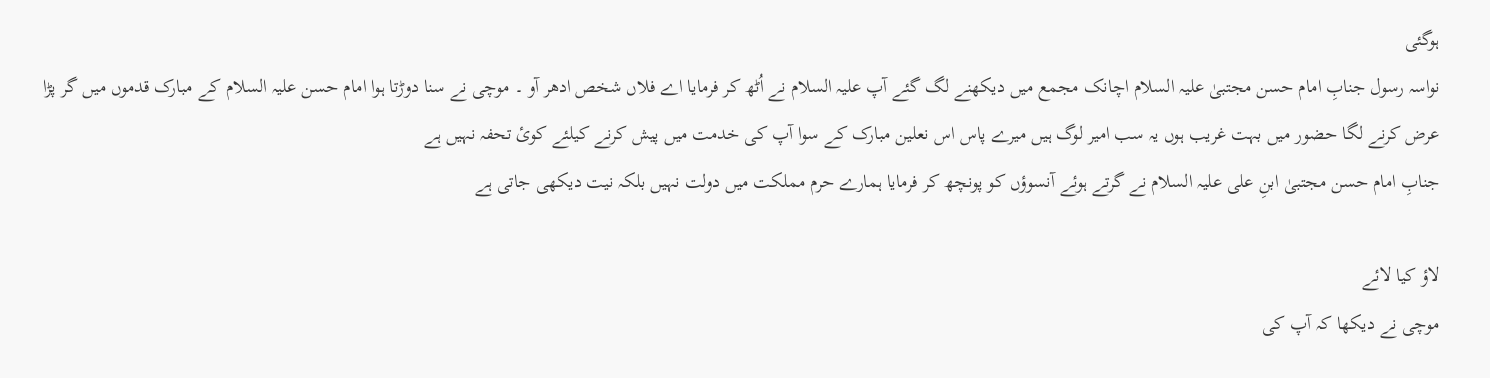ہوگئی
نواسہ رسول جنابِ امام حسن مجتبیٰ علیہ السلام اچانک مجمع میں دیکھنے لگ گئے آپ علیہ السلام نے اُٹھ کر فرمایا اے فلاں شخص ادھر آو ۔ موچی نے سنا دوڑتا ہوا امام حسن علیہ السلام کے مبارک قدموں میں گر پڑا عرض کرنے لگا حضور میں بہت غریب ہوں یہ سب امیر لوگ ہیں میرے پاس اس نعلین مبارک کے سوا آپ کی خدمت میں پیش کرنے کیلئے کوئ تحفہ نہیں ہے
جنابِ امام حسن مجتبیٰ ابنِ علی علیہ السلام نے گرتے ہوئے آنسوؤں کو پونچھ کر فرمایا ہمارے حرم مملکت میں دولت نہیں بلکہ نیت دیکھی جاتی ہے

لاؤ کیا لائے
موچی نے دیکھا کہ آپ کی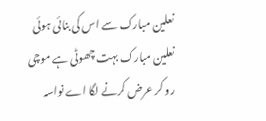نعلین مبارک سے اس کی بنائی ہوئی نعلین مبارک بہت چھوٹی ہے موچی رو کر عرض کرنے لگا اے نواسہ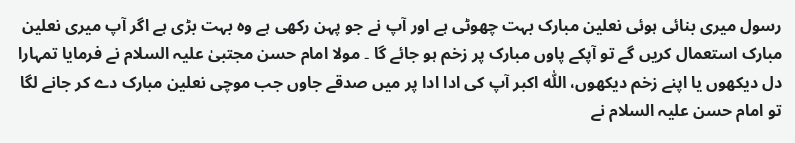رسول میری بنائی ہوئی نعلین مبارک بہت چھوٹی ہے اور آپ نے جو پہن رکھی ہے وہ بہت بڑی ہے اگر آپ میری نعلین مبارک استعمال کریں گے تو آپکے پاوں مبارک پر زخم ہو جائے گا ۔ مولا امام حسن مجتبیٰ علیہ السلام نے فرمایا تمہارا دل دیکھوں یا اپنے زخم دیکھوں، اللّٰہ اکبر آپ کی ادا ادا پر میں صدقے جاوں جب موچی نعلین مبارک دے کر جانے لگا تو امام حسن علیہ السلام نے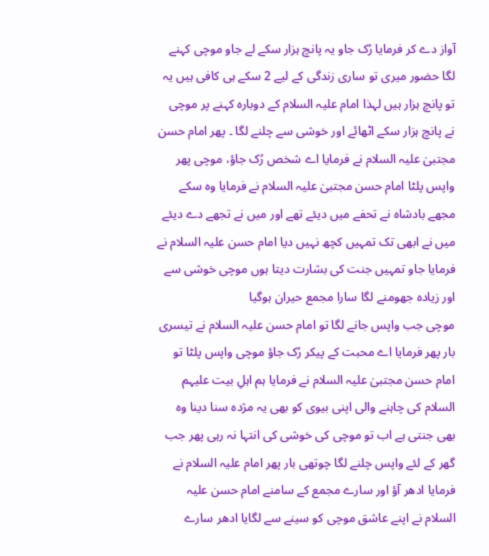آواز دے کر فرمایا رُک جاو یہ پانچ ہزار سکے لے جاو موچی کہنے لگا حضور میری تو ساری زندگی کے لیے 2 سکے ہی کافی ہیں یہ تو پانچ ہزار ہیں لہذا امام علیہ السلام کے دوبارہ کہنے پر موچی نے پانچ ہزار سکے اٹھائے اور خوشی سے چلنے لگا ۔ پھر امام حسن مجتبیٰ علیہ السلام نے فرمایا اے شخص رُک جاؤ، موچی پھر واپس پلٹا امام حسن مجتبیٰ علیہ السلام نے فرمایا وہ سکے مجھے بادشاہ نے تحفے میں دیئے تھے اور میں نے تجھے دے دیئے میں نے ابھی تک تمہیں کچھ نہیں دیا امام حسن علیہ السلام نے فرمایا جاو تمہیں جنت کی بشارت دیتا ہوں موچی خوشی سے اور زیادہ جھومنے لگا سارا مجمع حیران ہوگیا
موچی جب واپس جانے لگا تو امام حسن علیہ السلام نے تیسری بار پھر فرمایا اے محبت کے پیکر رُک جاؤ موچی واپس پلٹا تو امام حسن مجتبیٰ علیہ السلام نے فرمایا ہم اہلِ بیت علیہم السلام کی چاہنے والی اپنی بیوی کو بھی یہ مژدہ سنا دینا وہ بھی جنتی ہے اب تو موچی کی خوشی کی انتہا نہ رہی پھر جب گھر کے لئے واپس چلنے لگا چوتھی بار پھر امام علیہ السلام نے فرمایا ادھر آؤ اور سارے مجمع کے سامنے امام حسن علیہ السلام نے اپنے عاشق موچی کو سینے سے لگایا ادھر سارے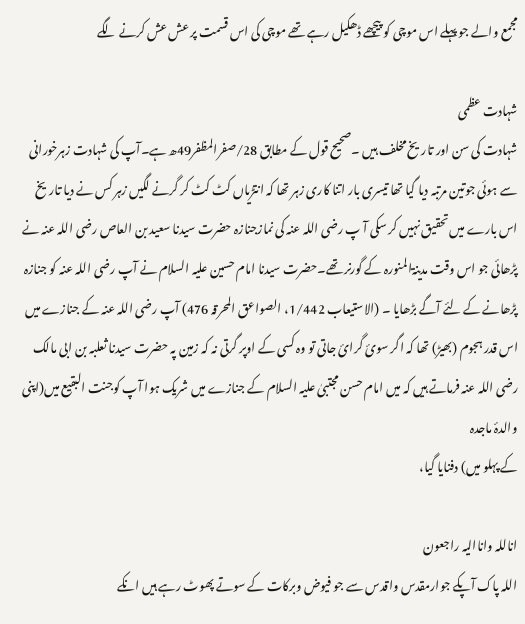مجمع والے جو پہلے اس موچی کو پیچھے ڈھکیل رہے تھے موچی کی اس قسمت پر عش عش کرنے لگے

شہادت عظمی
شہادت کی سن اور تاریخ مخلف ہیں ۔صحیح قول کے مطابق 28/صفرالمظفر49ھ ہے۔آپ کی شہادت زہرخورانی سے ہوئی جوتین مرتبہ دیا گیا تھا تیسری بار اتنا کاری زہر تھا کہ انتڑیاں کٹ کٹ کر گرنے لگیں زہر کس نے دیا تاریخ اس بارے میں تحقیق نہیں کر سکی آ پ رضی اللہ عنہ کی نمازجنازہ حضرت سیدنا سعید بن العاص رضی اللہ عنہ نے پڑھائی جو اس وقت مدینۃالمنورہ کے گورنر تھے۔حضرت سیدنا امام حسین علیہ السلام نے آپ رضی اللہ عنہ کو جنازہ پڑھانے کے لئے آگے بڑھایا ۔ (الاستیعاب 1/442، الصواعق المحرقہ 476) آپ رضی اللہ عنہ کے جنازے میں اس قدر ہجوم (بھیڑ) تھا کہ اگر سوئ گرائ جاتی تو وہ کسی کے اوپر گرتی نہ کہ زمین پہ حضرت سیدنا ثعلبہ بن ابی مالک رضی اللہ عنہ فرماتے ہیں کہ میں امام حسن مجتبیٰ علیہ السلام کے جنازے میں شریک ہوا آپ کوجنت البقیع میں(اپنی والدۂ ماجدہ
کے پہلو میں) دفنایا گیا،

اناللہ واناالیہ راجعون
اللہ پاک آپکے جوارمقدس واقدس سے جو فیوض وبرکات کے سوتے پھوٹ رہے ہیں انکے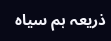ذریعہ ہم سیاہ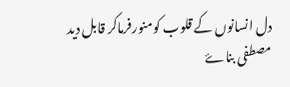دل انسانوں کے قلوب کومنورفرماکر قابل دید مصطفی بناۓ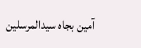آمین بجاہ سیدالمرسلین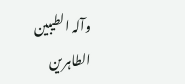وآلہ الطیبین الطاہرین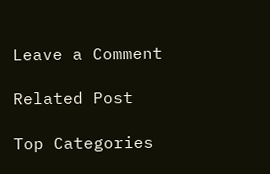Leave a Comment

Related Post

Top Categories